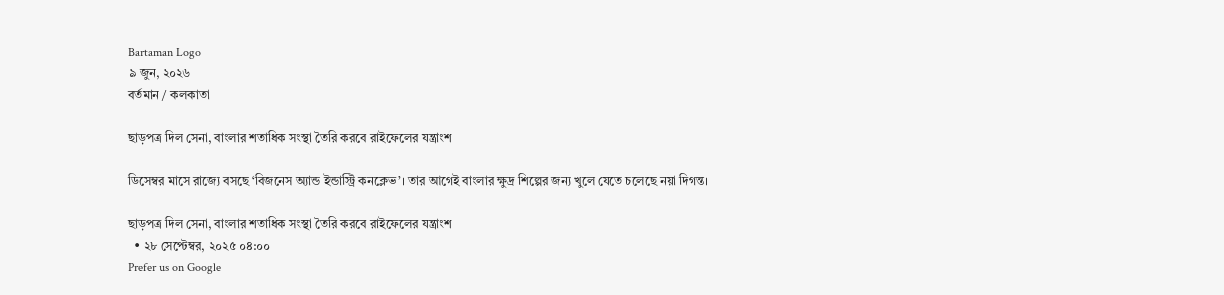Bartaman Logo
৯ জুন, ২০২৬
বর্তমান / কলকাতা

ছাড়পত্র দিল সেনা, বাংলার শতাধিক সংস্থা তৈরি করবে রাইফেলের যন্ত্রাংশ

ডিসেম্বর মাসে রাজ্যে বসছে ‘বিজনেস অ্যান্ড ইন্ডাস্ট্রি কনক্লেভ’। তার আগেই বাংলার ক্ষুদ্র শিল্পের জন্য খুলে যেতে চলেছে নয়া দিগন্ত।

ছাড়পত্র দিল সেনা, বাংলার শতাধিক সংস্থা তৈরি করবে রাইফেলের যন্ত্রাংশ
  • ২৮ সেপ্টেম্বর, ২০২৫ ০৪:০০
Prefer us on Google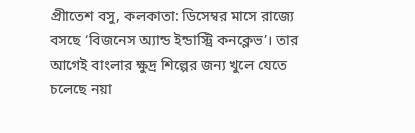প্রীাতেশ বসু, কলকাতা: ডিসেম্বর মাসে রাজ্যে বসছে ‘বিজনেস অ্যান্ড ইন্ডাস্ট্রি কনক্লেভ’। তার আগেই বাংলার ক্ষুদ্র শিল্পের জন্য খুলে যেতে চলেছে নয়া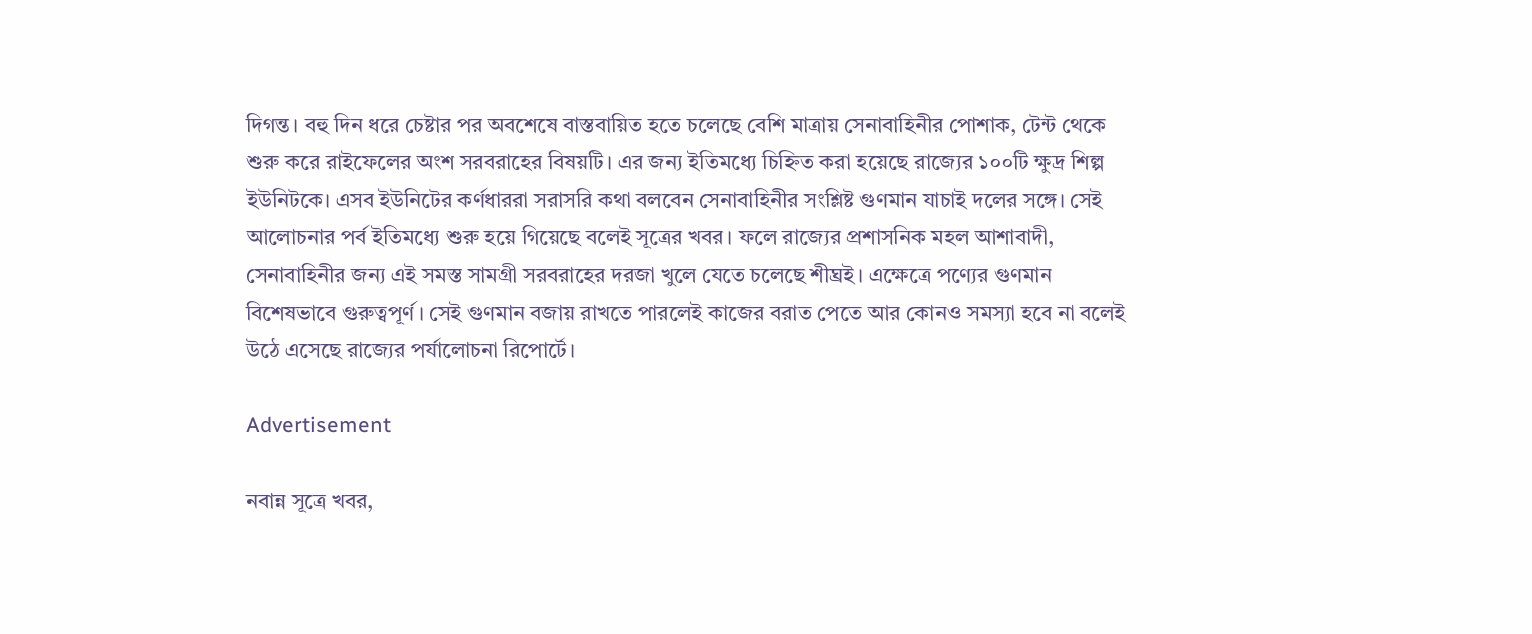দিগন্ত। বহু দিন ধরে চেষ্টার পর অবশেষে বাস্তবায়িত হতে চলেছে বেশি মাত্রায় সেনাবাহিনীর পোশাক, টেন্ট থেকে শুরু করে রাইফেলের অংশ সরবরাহের বিষয়টি। এর জন্য ইতিমধ্যে চিহ্নিত করা হয়েছে রাজ্যের ১০০টি ক্ষুদ্র শিল্প ইউনিটকে। এসব ইউনিটের কর্ণধাররা সরাসরি কথা বলবেন সেনাবাহিনীর সংশ্লিষ্ট গুণমান যাচাই দলের সঙ্গে। সেই আলোচনার পর্ব ইতিমধ্যে শুরু হয়ে গিয়েছে বলেই সূত্রের খবর। ফলে রাজ্যের প্রশাসনিক মহল আশাবাদী, সেনাবাহিনীর জন্য এই সমস্ত সামগ্রী সরবরাহের দরজা খুলে যেতে চলেছে শীঘ্রই। এক্ষেত্রে পণ্যের গুণমান বিশেষভাবে গুরুত্বপূর্ণ। সেই গুণমান বজায় রাখতে পারলেই কাজের বরাত পেতে আর কোনও সমস্যা হবে না বলেই উঠে এসেছে রাজ্যের পর্যালোচনা রিপোর্টে।

Advertisement

নবান্ন সূত্রে খবর,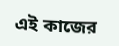এই কাজের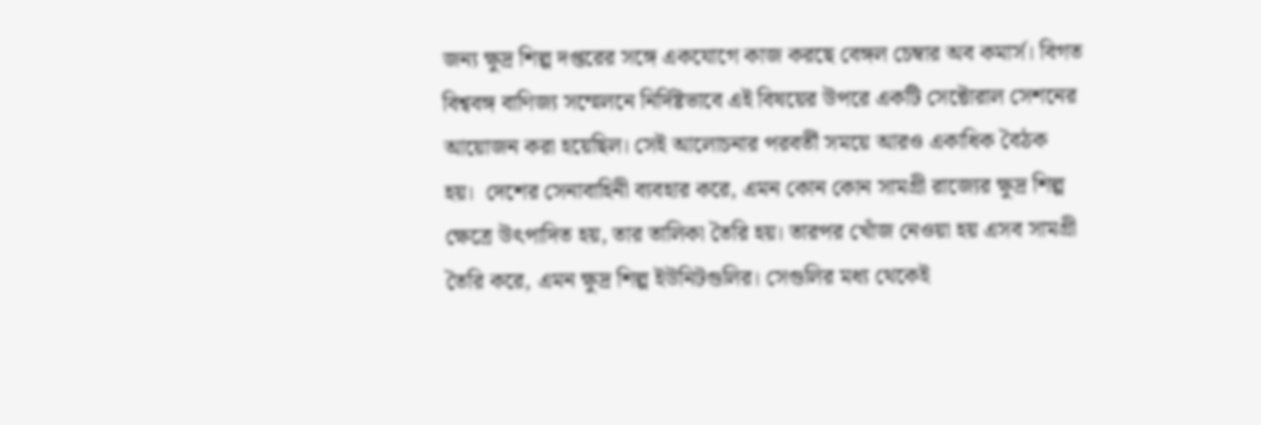জন্য ক্ষুদ্র শিল্প দপ্তরের সঙ্গে একযোগে কাজ করছে বেঙ্গল চেম্বার অব কমার্স। বিগত বিশ্ববঙ্গ বাণিজ্য সম্মেলনে নির্দিষ্টভাবে এই বিষয়ের উপরে একটি সেক্টোরাল সেশনের আয়োজন করা হয়েছিল। সেই আলোচনার পরবর্তী সময়ে আরও একাধিক বৈঠক হয়।  দেশের সেনাবাহিনী ব্যবহার করে, এমন কোন কোন সামগ্রী রাজ্যের ক্ষুদ্র শিল্প ক্ষেত্রে উৎপাদিত হয়, তার তালিকা তৈরি হয়। তারপর খোঁজ নেওয়া হয় এসব সামগ্রী তৈরি করে, এমন ক্ষুদ্র শিল্প ইউনিটগুলির। সেগুলির মধ্য থেকেই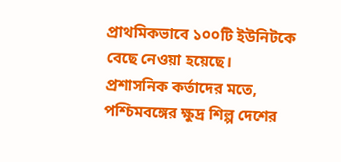প্রাথমিকভাবে ১০০টি ইউনিটকে বেছে নেওয়া হয়েছে।
প্রশাসনিক কর্তাদের মতে, পশ্চিমবঙ্গের ক্ষুদ্র শিল্প দেশের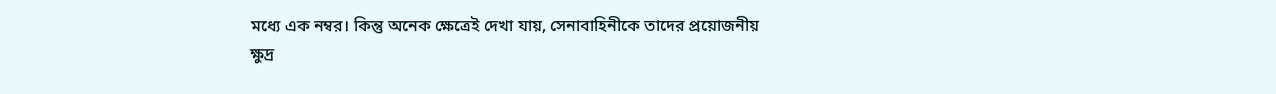মধ্যে এক নম্বর। কিন্তু অনেক ক্ষেত্রেই দেখা যায়, সেনাবাহিনীকে তাদের প্রয়োজনীয় ক্ষুদ্র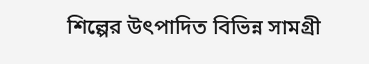শিল্পের উৎপাদিত বিভিন্ন সামগ্রী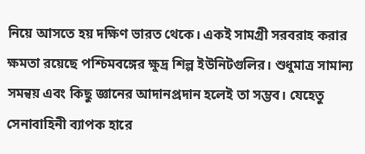নিয়ে আসতে হয় দক্ষিণ ভারত থেকে। একই সামগ্রী সরবরাহ করার ক্ষমতা রয়েছে পশ্চিমবঙ্গের ক্ষুদ্র শিল্প ইউনিটগুলির। শুধুমাত্র সামান্য সমন্বয় এবং কিছু জ্ঞানের আদানপ্রদান হলেই তা সম্ভব। যেহেতু সেনাবাহিনী ব্যাপক হারে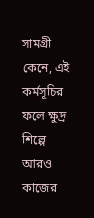সামগ্রী কেনে, এই কর্মসূচির ফলে ক্ষুদ্র শিল্পে আরও কাজের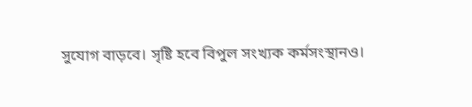সুযোগ বাড়বে। সৃষ্টি হবে বিপুল সংখ্যক কর্মসংস্থানও।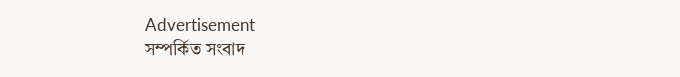Advertisement
সম্পর্কিত সংবাদ